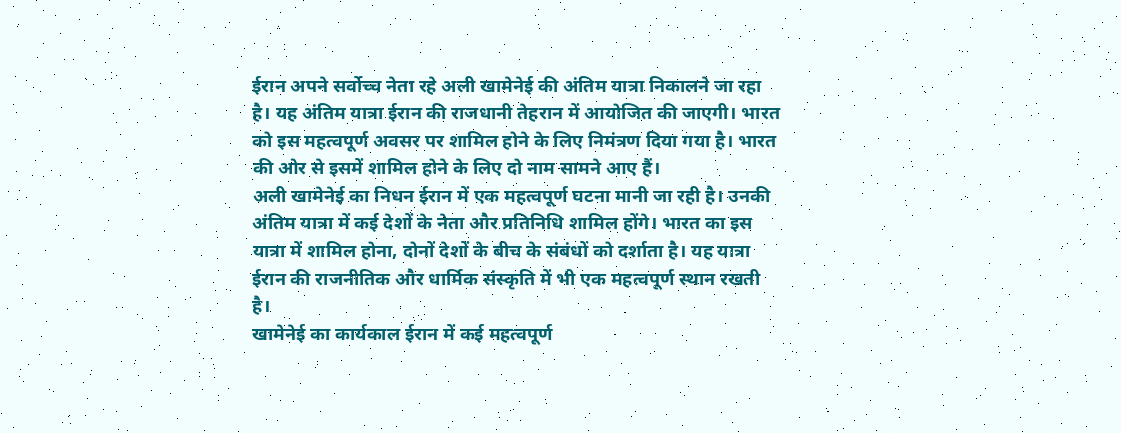ईरान अपने सर्वोच्च नेता रहे अली खामेनेई की अंतिम यात्रा निकालने जा रहा है। यह अंतिम यात्रा ईरान की राजधानी तेहरान में आयोजित की जाएगी। भारत को इस महत्वपूर्ण अवसर पर शामिल होने के लिए निमंत्रण दिया गया है। भारत की ओर से इसमें शामिल होने के लिए दो नाम सामने आए हैं।
अली खामेनेई का निधन ईरान में एक महत्वपूर्ण घटना मानी जा रही है। उनकी अंतिम यात्रा में कई देशों के नेता और प्रतिनिधि शामिल होंगे। भारत का इस यात्रा में शामिल होना, दोनों देशों के बीच के संबंधों को दर्शाता है। यह यात्रा ईरान की राजनीतिक और धार्मिक संस्कृति में भी एक महत्वपूर्ण स्थान रखती है।
खामेनेई का कार्यकाल ईरान में कई महत्वपूर्ण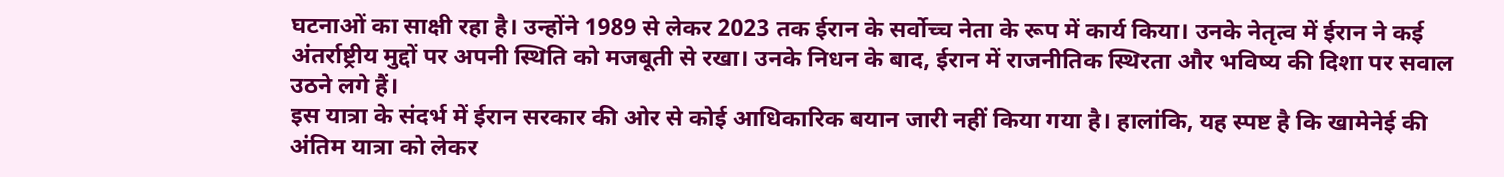घटनाओं का साक्षी रहा है। उन्होंने 1989 से लेकर 2023 तक ईरान के सर्वोच्च नेता के रूप में कार्य किया। उनके नेतृत्व में ईरान ने कई अंतर्राष्ट्रीय मुद्दों पर अपनी स्थिति को मजबूती से रखा। उनके निधन के बाद, ईरान में राजनीतिक स्थिरता और भविष्य की दिशा पर सवाल उठने लगे हैं।
इस यात्रा के संदर्भ में ईरान सरकार की ओर से कोई आधिकारिक बयान जारी नहीं किया गया है। हालांकि, यह स्पष्ट है कि खामेनेई की अंतिम यात्रा को लेकर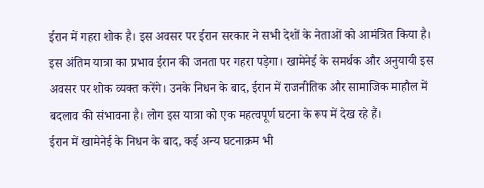ईरान में गहरा शोक है। इस अवसर पर ईरान सरकार ने सभी देशों के नेताओं को आमंत्रित किया है।
इस अंतिम यात्रा का प्रभाव ईरान की जनता पर गहरा पड़ेगा। खामेनेई के समर्थक और अनुयायी इस अवसर पर शोक व्यक्त करेंगे। उनके निधन के बाद, ईरान में राजनीतिक और सामाजिक माहौल में बदलाव की संभावना है। लोग इस यात्रा को एक महत्वपूर्ण घटना के रूप में देख रहे हैं।
ईरान में खामेनेई के निधन के बाद, कई अन्य घटनाक्रम भी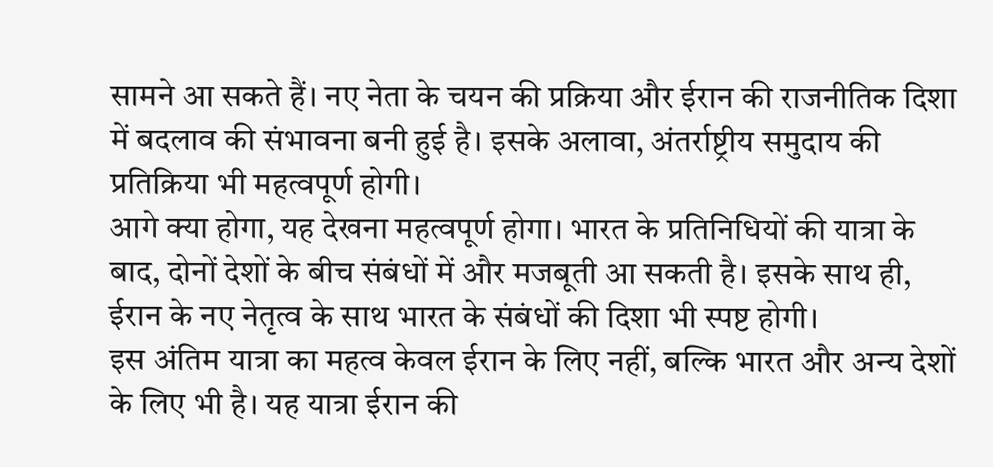सामने आ सकते हैं। नए नेता के चयन की प्रक्रिया और ईरान की राजनीतिक दिशा में बदलाव की संभावना बनी हुई है। इसके अलावा, अंतर्राष्ट्रीय समुदाय की प्रतिक्रिया भी महत्वपूर्ण होगी।
आगे क्या होगा, यह देखना महत्वपूर्ण होगा। भारत के प्रतिनिधियों की यात्रा के बाद, दोनों देशों के बीच संबंधों में और मजबूती आ सकती है। इसके साथ ही, ईरान के नए नेतृत्व के साथ भारत के संबंधों की दिशा भी स्पष्ट होगी।
इस अंतिम यात्रा का महत्व केवल ईरान के लिए नहीं, बल्कि भारत और अन्य देशों के लिए भी है। यह यात्रा ईरान की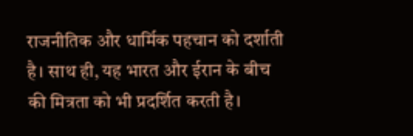राजनीतिक और धार्मिक पहचान को दर्शाती है। साथ ही, यह भारत और ईरान के बीच की मित्रता को भी प्रदर्शित करती है।